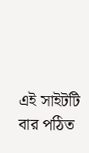এই সাইটটি বার পঠিত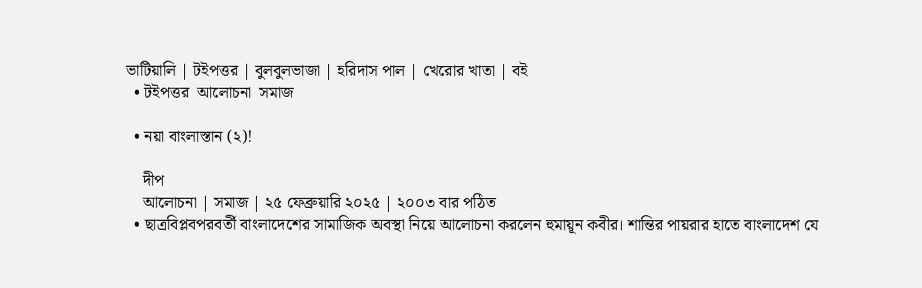ভাটিয়ালি | টইপত্তর | বুলবুলভাজা | হরিদাস পাল | খেরোর খাতা | বই
  • টইপত্তর  আলোচনা  সমাজ

  • নয়া বাংলাস্তান (২)!

    দীপ
    আলোচনা | সমাজ | ২৫ ফেব্রুয়ারি ২০২৫ | ২০০৩ বার পঠিত
  • ছাত্রবিপ্লবপরবর্তী বাংলাদেশের সামাজিক অবস্থা নিয়ে আলোচনা করলেন হুমায়ূন কবীর। শান্তির পায়রার হাতে বাংলাদেশ যে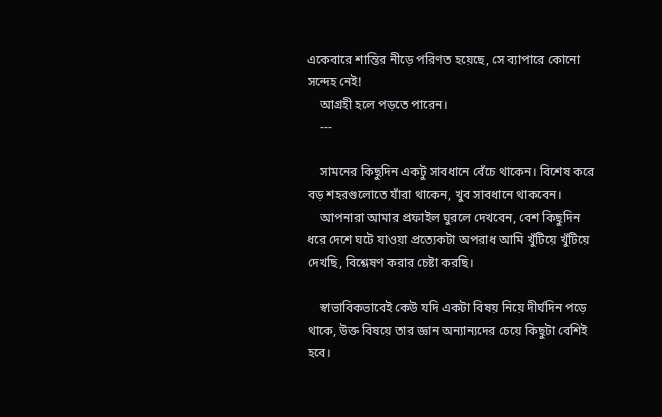একেবারে শান্তির নীড়ে পরিণত হয়েছে, সে ব্যাপারে কোনো সন্দেহ নেই!
    আগ্রহী হলে পড়তে পারেন।
    ---

    সামনের কিছুদিন একটু সাবধানে বেঁচে থাকেন। বিশেষ করে বড় শহরগুলোতে যাঁরা থাকেন, খুব সাবধানে থাকবেন।
    আপনারা আমার প্রফাইল ঘুরলে দেখবেন, বেশ কিছুদিন ধরে দেশে ঘটে যাওয়া প্রত্যেকটা অপরাধ আমি খুঁটিয়ে খুঁটিয়ে দেখছি, বিশ্লেষণ করার চেষ্টা করছি।

    স্বাভাবিকভাবেই কেউ যদি একটা বিষয় নিয়ে দীর্ঘদিন পড়ে থাকে, উক্ত বিষয়ে তার জ্ঞান অন্যান্যদের চেয়ে কিছুটা বেশিই হবে।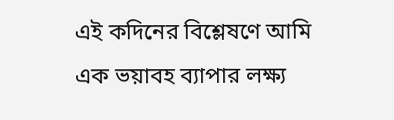এই কদিনের বিশ্লেষণে আমি এক ভয়াবহ ব্যাপার লক্ষ্য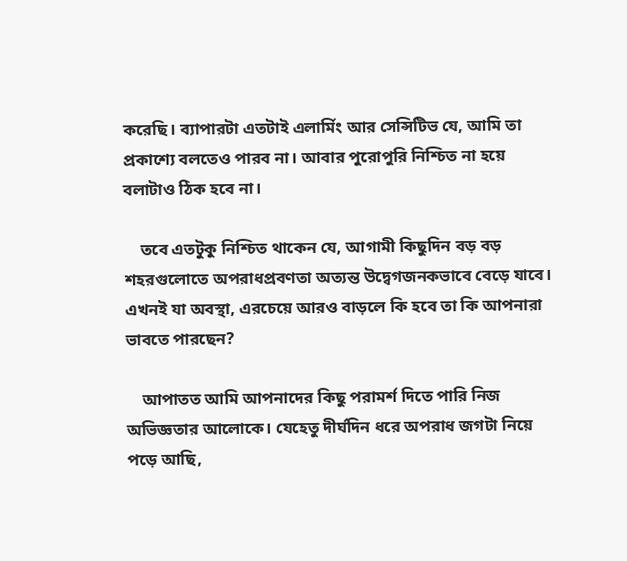করেছি। ব্যাপারটা এতটাই এলার্মিং আর সেন্সিটিভ যে, আমি তা প্রকাশ্যে বলতেও পারব না। আবার পুরোপুরি নিশ্চিত না হয়ে বলাটাও ঠিক হবে না।

    তবে এতটুকু নিশ্চিত থাকেন যে, আগামী কিছুদিন বড় বড় শহরগুলোতে অপরাধপ্রবণতা অত্যন্ত উদ্বেগজনকভাবে বেড়ে যাবে। এখনই যা অবস্থা, এরচেয়ে আরও বাড়লে কি হবে তা কি আপনারা ভাবতে পারছেন?

    আপাতত আমি আপনাদের কিছু পরামর্শ দিতে পারি নিজ অভিজ্ঞতার আলোকে। যেহেতু দীর্ঘদিন ধরে অপরাধ জগটা নিয়ে পড়ে আছি,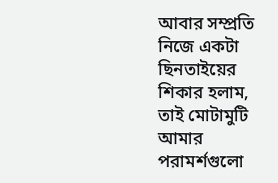আবার সম্প্রতি নিজে একটা ছিনতাইয়ের শিকার হলাম, তাই মোটামুটি আমার পরামর্শগুলো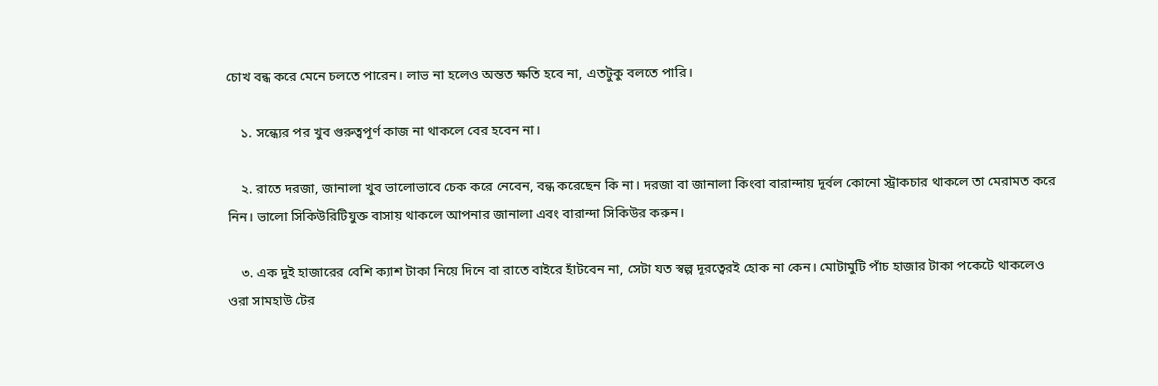চোখ বন্ধ করে মেনে চলতে পারেন। লাভ না হলেও অন্তত ক্ষতি হবে না, এতটুকু বলতে পারি।

    ১. সন্ধ্যের পর খুব গুরুত্বপূর্ণ কাজ না থাকলে বের হবেন না।

    ২. রাতে দরজা, জানালা খুব ভালোভাবে চেক করে নেবেন, বন্ধ করেছেন কি না। দরজা বা জানালা কিংবা বারান্দায় দূর্বল কোনো স্ট্রাকচার থাকলে তা মেরামত করে নিন। ভালো সিকিউরিটিযুক্ত বাসায় থাকলে আপনার জানালা এবং বারান্দা সিকিউর করুন।

    ৩. এক দুই হাজারের বেশি ক্যাশ টাকা নিয়ে দিনে বা রাতে বাইরে হাঁটবেন না, সেটা যত স্বল্প দূরত্বেরই হোক না কেন। মোটামুটি পাঁচ হাজার টাকা পকেটে থাকলেও ওরা সামহাউ টের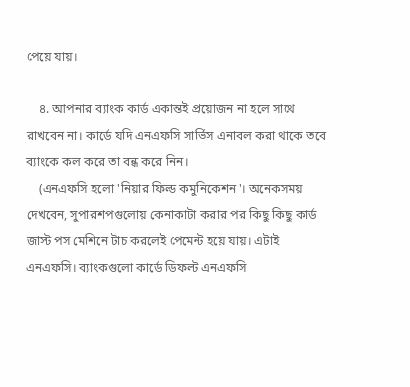পেয়ে যায়।

    ৪. আপনার ব্যাংক কার্ড একান্তই প্রয়োজন না হলে সাথে রাখবেন না। কার্ডে যদি এনএফসি সার্ভিস এনাবল করা থাকে তবে ব্যাংকে কল করে তা বন্ধ করে নিন।
    (এনএফসি হলো 'নিয়ার ফিল্ড কমুনিকেশন'। অনেকসময় দেখবেন, সুপারশপগুলোয় কেনাকাটা করার পর কিছু কিছু কার্ড জাস্ট পস মেশিনে টাচ করলেই পেমেন্ট হয়ে যায়। এটাই এনএফসি। ব্যাংকগুলো কার্ডে ডিফল্ট এনএফসি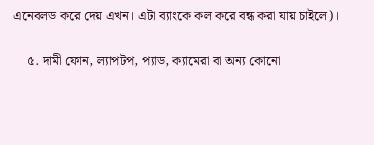এনেবলড করে দেয় এখন। এটা ব্যাংকে কল করে বন্ধ করা যায় চাইলে)।

    ৫. দামী ফোন, ল্যাপটপ, প্যাড, ক্যামেরা বা অন্য কোনো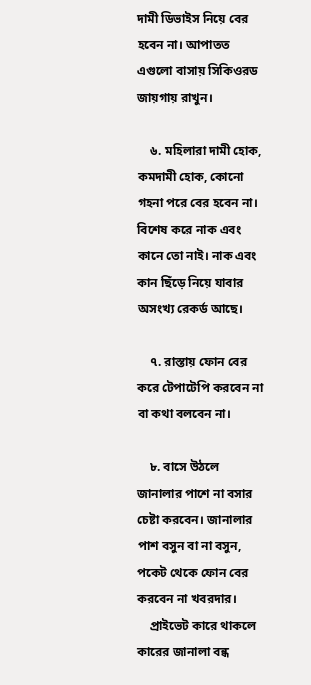দামী ডিভাইস নিয়ে বের হবেন না। আপাতত এগুলো বাসায় সিকিওরড জায়গায় রাখুন।

    ৬. মহিলারা দামী হোক, কমদামী হোক, কোনো গহনা পরে বের হবেন না। বিশেষ করে নাক এবং কানে তো নাই। নাক এবং কান ছিঁড়ে নিয়ে যাবার অসংখ্য রেকর্ড আছে।

    ৭. রাস্তায় ফোন বের করে টেপাটেপি করবেন না বা কথা বলবেন না।

    ৮. বাসে উঠলে জানালার পাশে না বসার চেষ্টা করবেন। জানালার পাশ বসুন বা না বসুন, পকেট থেকে ফোন বের করবেন না খবরদার।
    প্রাইভেট কারে থাকলে কারের জানালা বন্ধ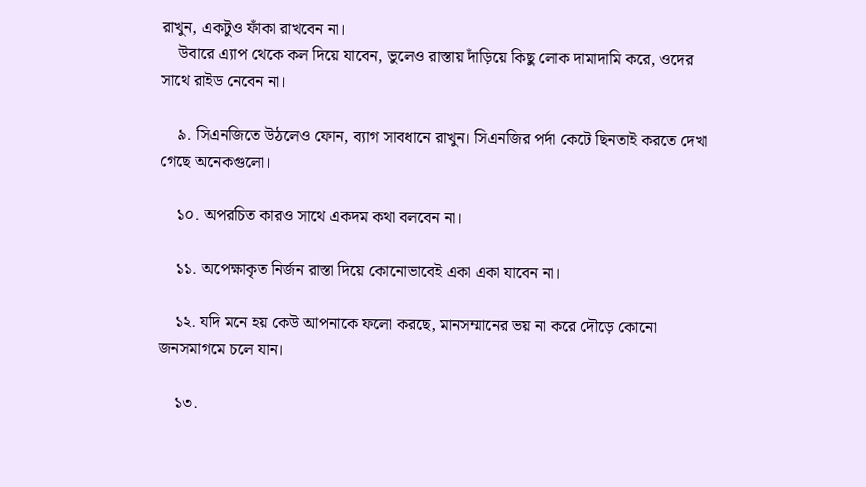রাখুন, একটুও ফাঁকা রাখবেন না।
    উবারে এ্যাপ থেকে কল দিয়ে যাবেন, ভুলেও রাস্তায় দাঁড়িয়ে কিছু লোক দামাদামি করে, ওদের সাথে রাইড নেবেন না।

    ৯. সিএনজিতে উঠলেও ফোন, ব্যাগ সাবধানে রাখুন। সিএনজির পর্দা কেটে ছিনতাই করতে দেখা গেছে অনেকগুলো।

    ১০. অপরচিত কারও সাথে একদম কথা বলবেন না।

    ১১. অপেক্ষাকৃত নির্জন রাস্তা দিয়ে কোনোভাবেই একা একা যাবেন না।

    ১২. যদি মনে হয় কেউ আপনাকে ফলো করছে, মানসম্মানের ভয় না করে দৌড়ে কোনো জনসমাগমে চলে যান।

    ১৩.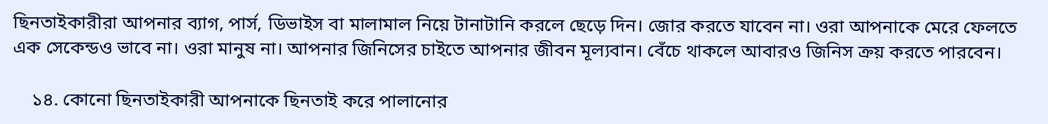ছিনতাইকারীরা আপনার ব্যাগ, পার্স, ডিভাইস বা মালামাল নিয়ে টানাটানি করলে ছেড়ে দিন। জোর করতে যাবেন না। ওরা আপনাকে মেরে ফেলতে এক সেকেন্ডও ভাবে না। ওরা মানুষ না। আপনার জিনিসের চাইতে আপনার জীবন মূল্যবান। বেঁচে থাকলে আবারও জিনিস ক্রয় করতে পারবেন।

    ১৪. কোনো ছিনতাইকারী আপনাকে ছিনতাই করে পালানোর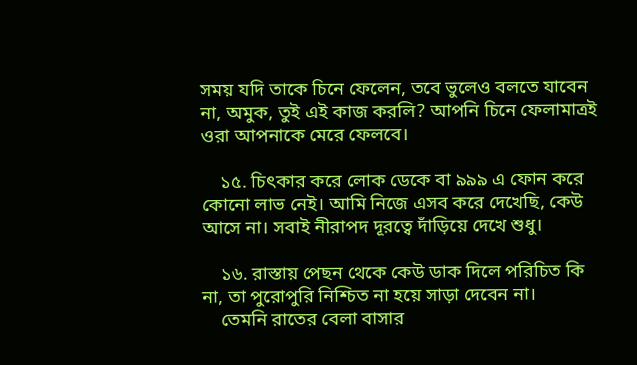সময় যদি তাকে চিনে ফেলেন, তবে ভুলেও বলতে যাবেন না, অমুক, তুই এই কাজ করলি? আপনি চিনে ফেলামাত্রই ওরা আপনাকে মেরে ফেলবে।

    ১৫. চিৎকার করে লোক ডেকে বা ৯৯৯ এ ফোন করে কোনো লাভ নেই। আমি নিজে এসব করে দেখেছি, কেউ আসে না। সবাই নীরাপদ দূরত্বে দাঁড়িয়ে দেখে শুধু।

    ১৬. রাস্তায় পেছন থেকে কেউ ডাক দিলে পরিচিত কি না, তা পুরোপুরি নিশ্চিত না হয়ে সাড়া দেবেন না।
    তেমনি রাতের বেলা বাসার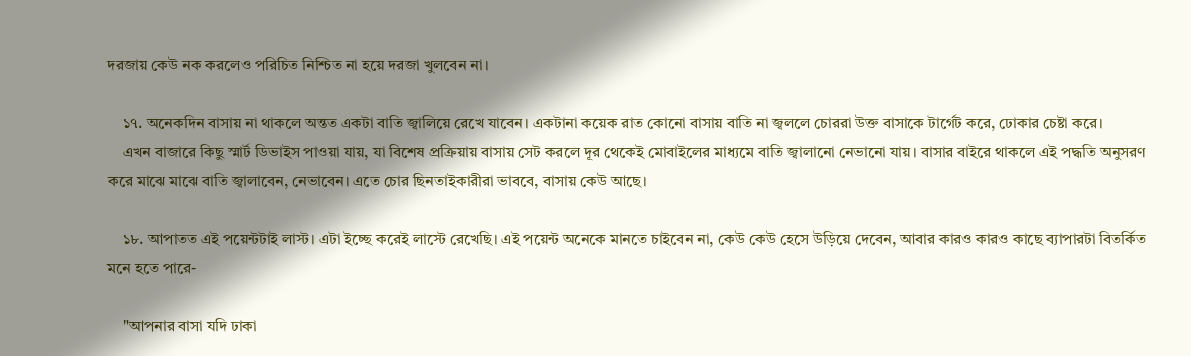দরজায় কেউ নক করলেও পরিচিত নিশ্চিত না হয়ে দরজা খুলবেন না।

    ১৭. অনেকদিন বাসায় না থাকলে অন্তত একটা বাতি জ্বালিয়ে রেখে যাবেন। একটানা কয়েক রাত কোনো বাসায় বাতি না জ্বললে চোররা উক্ত বাসাকে টার্গেট করে, ঢোকার চেষ্টা করে।
    এখন বাজারে কিছু স্মার্ট ডিভাইস পাওয়া যায়, যা বিশেষ প্রক্রিয়ায় বাসায় সেট করলে দূর থেকেই মোবাইলের মাধ্যমে বাতি জ্বালানো নেভানো যায়। বাসার বাইরে থাকলে এই পদ্ধতি অনুসরণ করে মাঝে মাঝে বাতি জ্বালাবেন, নেভাবেন। এতে চোর ছিনতাইকারীরা ভাববে, বাসায় কেউ আছে।

    ১৮. আপাতত এই পয়েন্টটাই লাস্ট। এটা ইচ্ছে করেই লাস্টে রেখেছি। এই পয়েন্ট অনেকে মানতে চাইবেন না, কেউ কেউ হেসে উড়িয়ে দেবেন, আবার কারও কারও কাছে ব্যাপারটা বিতর্কিত মনে হতে পারে-

    "আপনার বাসা যদি ঢাকা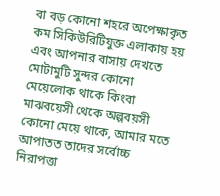বা বড় কোনো শহরে অপেক্ষাকৃত কম সিকিউরিটিযুক্ত এলাকায় হয় এবং আপনার বাসায় দেখতে মোটামুটি সুন্দর কোনো মেয়েলোক থাকে কিংবা মাঝবয়েসী থেকে অল্পবয়সী কোনো মেয়ে থাকে, আমার মতে আপাতত তাদের সর্বোচ্চ নিরাপত্তা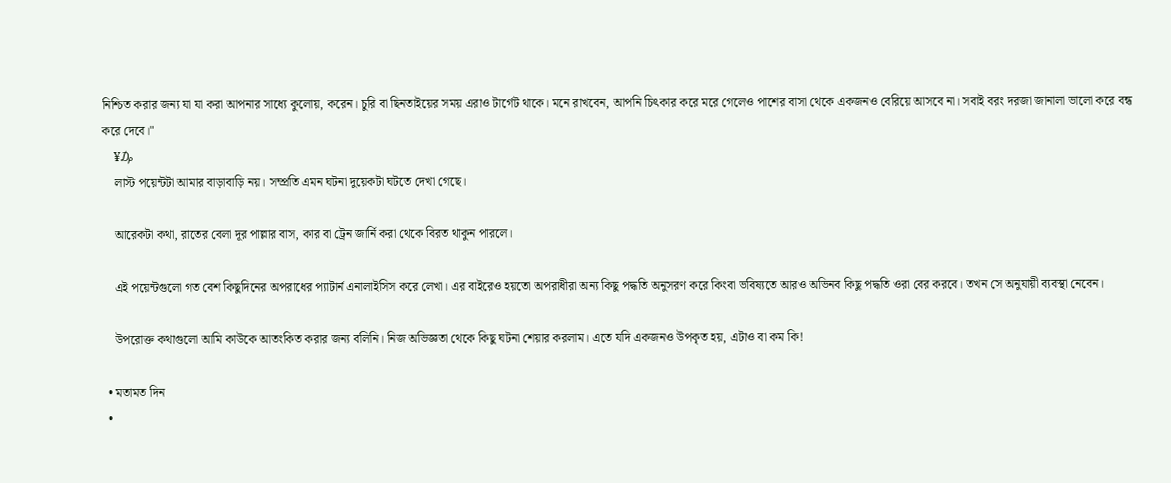নিশ্চিত করার জন্য যা যা করা আপনার সাধ্যে কুলোয়, করেন। চুরি বা ছিনতাইয়ের সময় এরাও টার্গেট থাকে। মনে রাখবেন, আপনি চিৎকার করে মরে গেলেও পাশের বাসা থেকে একজনও বেরিয়ে আসবে না। সবাই বরং দরজা জানালা ভালো করে বন্ধ করে দেবে।"
    ¥₯
    লাস্ট পয়েন্টটা আমার বাড়াবাড়ি নয়। সম্প্রতি এমন ঘটনা দুয়েকটা ঘটতে দেখা গেছে।

    আরেকটা কথা, রাতের বেলা দূর পাল্লার বাস, কার বা ট্রেন জার্নি করা থেকে বিরত থাকুন পারলে।

    এই পয়েন্টগুলো গত বেশ কিছুদিনের অপরাধের প্যাটার্ন এনালাইসিস করে লেখা। এর বাইরেও হয়তো অপরাধীরা অন্য কিছু পদ্ধতি অনুসরণ করে কিংবা ভবিষ্যতে আরও অভিনব কিছু পদ্ধতি ওরা বের করবে। তখন সে অনুযায়ী ব্যবস্থা নেবেন।

    উপরোক্ত কথাগুলো আমি কাউকে আতংকিত করার জন্য বলিনি। নিজ অভিজ্ঞতা থেকে কিছু ঘটনা শেয়ার করলাম। এতে যদি একজনও উপকৃত হয়, এটাও বা কম কি!

  • মতামত দিন
  •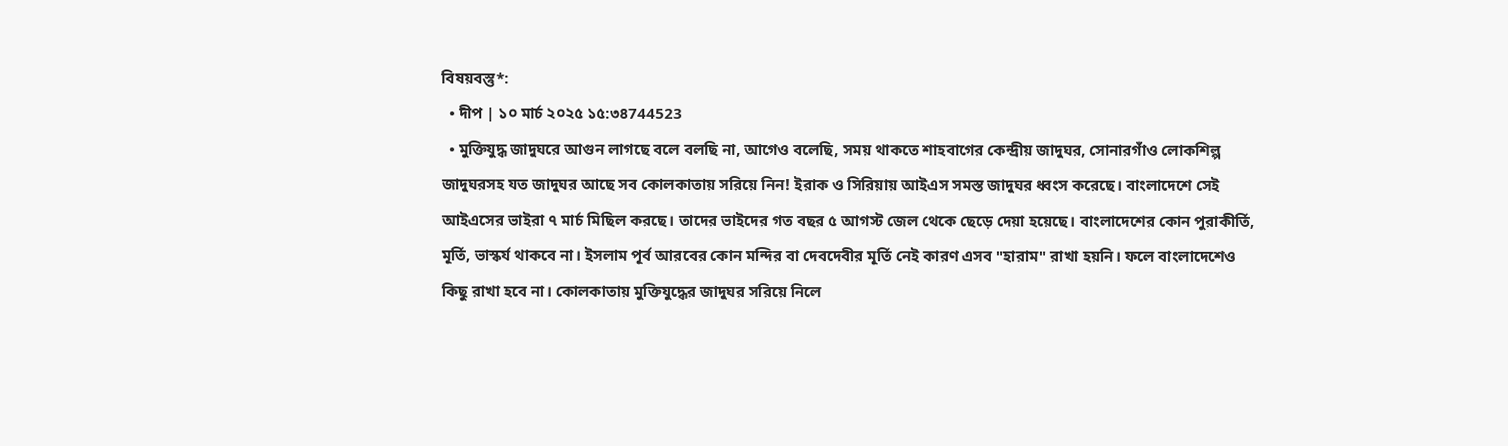বিষয়বস্তু*:
  • দীপ | ১০ মার্চ ২০২৫ ১৫:৩৪744523
  • মুক্তিযুদ্ধ জাদুঘরে আগুন লাগছে বলে বলছি না, আগেও বলেছি, সময় থাকতে শাহবাগের কেন্দ্রীয় জাদুঘর, সোনারগাঁও লোকশিল্প জাদুঘরসহ যত জাদুঘর আছে সব কোলকাতায় সরিয়ে নিন! ইরাক ও সিরিয়ায় আইএস সমস্ত জাদুঘর ধ্বংস করেছে। বাংলাদেশে সেই আইএসের ভাইরা ৭ মার্চ মিছিল করছে। তাদের ভাইদের গত বছর ৫ আগস্ট জেল থেকে ছেড়ে দেয়া হয়েছে। বাংলাদেশের কোন পুরাকীর্তি, মূর্তি, ভাস্কর্য থাকবে না। ইসলাম পূর্ব আরবের কোন মন্দির বা দেবদেবীর মূর্তি নেই কারণ এসব "হারাম" রাখা হয়নি। ফলে বাংলাদেশেও কিছু রাখা হবে না। কোলকাতায় মুক্তিযুদ্ধের জাদুঘর সরিয়ে নিলে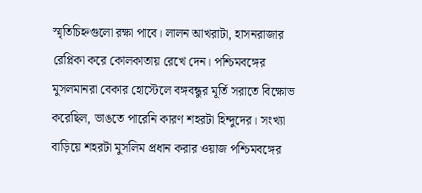স্মৃতিচিহ্নগুলো রক্ষা পাবে। লালন আখরাটা, হাসনরাজার রেপ্লিকা করে কোলকাতায় রেখে দেন। পশ্চিমবঙ্গের মুসলমানরা বেকার হোস্টেলে বঙ্গবন্ধুর মূর্তি সরাতে বিক্ষোভ করেছিল, ভাঙতে পারেনি কারণ শহরটা হিন্দুদের। সংখ্যা বাড়িয়ে শহরটা মুসলিম প্রধান করার ওয়াজ পশ্চিমবঙ্গের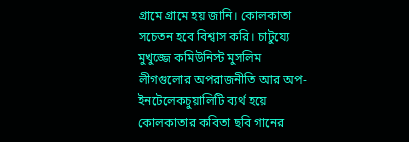গ্রামে গ্রামে হয় জানি। কোলকাতা সচেতন হবে বিশ্বাস করি। চাটুয্যে মুখুজ্জে কমিউনিস্ট মুসলিম লীগগুলোর অপরাজনীতি আর অপ-ইনটেলেকচুয়ালিটি ব্যর্থ হয়ে কোলকাতার কবিতা ছবি গানের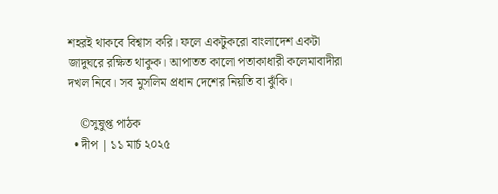শহরই থাকবে বিশ্বাস করি। ফলে একটুকরো বাংলাদেশ একটা জাদুঘরে রক্ষিত থাকুক। আপাতত কালো পতাকাধারী কলেমাবাদীরা দখল নিবে। সব মুসলিম প্রধান দেশের নিয়তি বা ঝুঁকি।

    ©সুষুপ্ত পাঠক
  • দীপ | ১১ মার্চ ২০২৫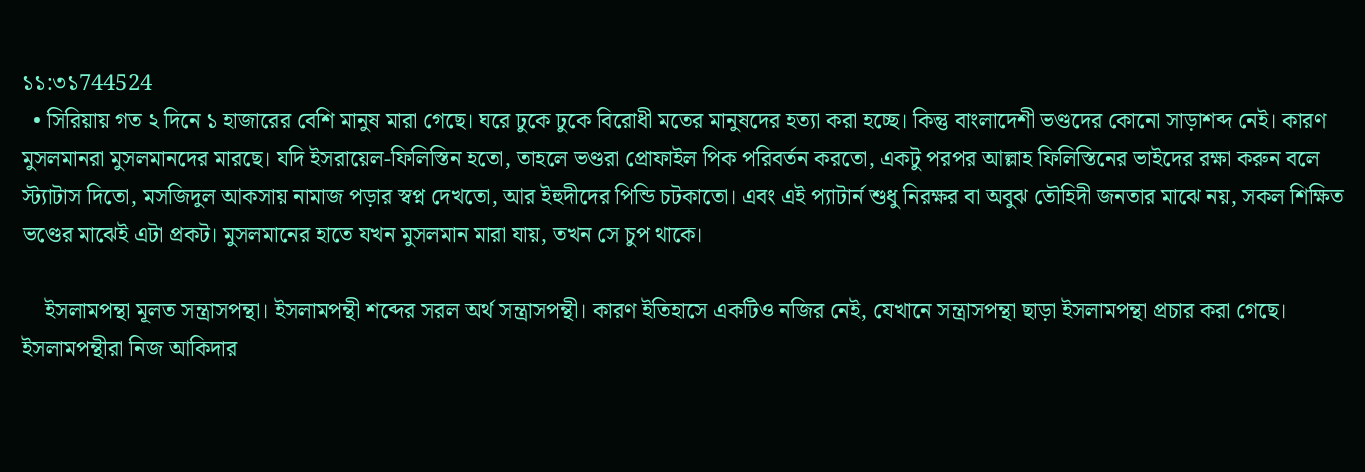১১:৩১744524
  • সিরিয়ায় গত ২ দিনে ১ হাজারের বেশি মানুষ মারা গেছে। ঘরে ঢুকে ঢুকে বিরোধী মতের মানুষদের হত্যা করা হচ্ছে। কিন্তু বাংলাদেশী ভণ্ডদের কোনো সাড়াশব্দ নেই। কারণ মুসলমানরা মুসলমানদের মারছে। যদি ইসরায়েল-ফিলিস্তিন হতো, তাহলে ভণ্ডরা প্রোফাইল পিক পরিবর্তন করতো, একটু পরপর আল্লাহ ফিলিস্তিনের ভাইদের রক্ষা করুন বলে স্ট্যাটাস দিতো, মসজিদুল আকসায় নামাজ পড়ার স্বপ্ন দেখতো, আর ইহুদীদের পিন্ডি চটকাতো। এবং এই প্যাটার্ন শুধু নিরক্ষর বা অবুঝ তৌহিদী জনতার মাঝে নয়, সকল শিক্ষিত ভণ্ডের মাঝেই এটা প্রকট। মুসলমানের হাতে যখন মুসলমান মারা যায়, তখন সে চুপ থাকে।

    ইসলামপন্থা মূলত সন্ত্রাসপন্থা। ইসলামপন্থী শব্দের সরল অর্থ সন্ত্রাসপন্থী। কারণ ইতিহাসে একটিও নজির নেই, যেখানে সন্ত্রাসপন্থা ছাড়া ইসলামপন্থা প্রচার করা গেছে। ইসলামপন্থীরা নিজ আকিদার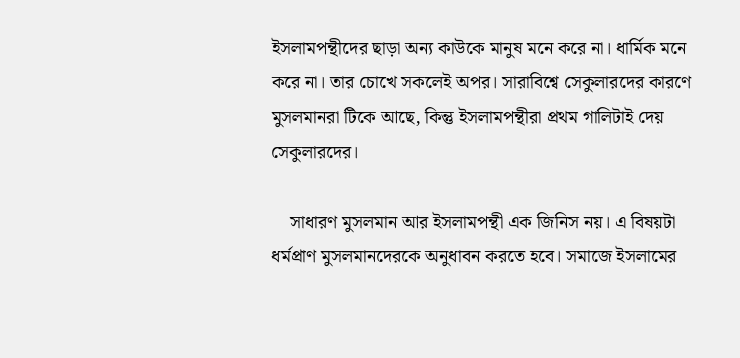ইসলামপন্থীদের ছাড়া অন্য কাউকে মানুষ মনে করে না। ধার্মিক মনে করে না। তার চোখে সকলেই অপর। সারাবিশ্বে সেকুলারদের কারণে মুসলমানরা টিকে আছে, কিন্তু ইসলামপন্থীরা প্রথম গালিটাই দেয় সেকুলারদের।

    সাধারণ মুসলমান আর ইসলামপন্থী এক জিনিস নয়। এ বিষয়টা ধর্মপ্রাণ মুসলমানদেরকে অনুধাবন করতে হবে। সমাজে ইসলামের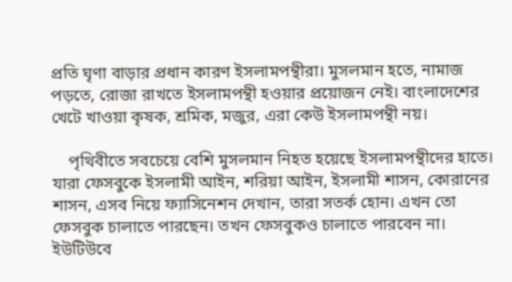প্রতি ঘৃণা বাড়ার প্রধান কারণ ইসলামপন্থীরা। মুসলমান হতে, নামাজ পড়তে, রোজা রাখতে ইসলামপন্থী হওয়ার প্রয়োজন নেই। বাংলাদেশের খেটে খাওয়া কৃষক, শ্রমিক, মজুর, এরা কেউ ইসলামপন্থী নয়।

    পৃথিবীতে সবচেয়ে বেশি মুসলমান নিহত হয়েছে ইসলামপন্থীদের হাতে। যারা ফেসবুকে ইসলামী আইন, শরিয়া আইন, ইসলামী শাসন, কোরানের শাসন, এসব নিয়ে ফ্যাসিনেশন দেখান, তারা সতর্ক হোন। এখন তো ফেসবুক চালাতে পারছেন। তখন ফেসবুকও চালাতে পারবেন না। ইউটিউবে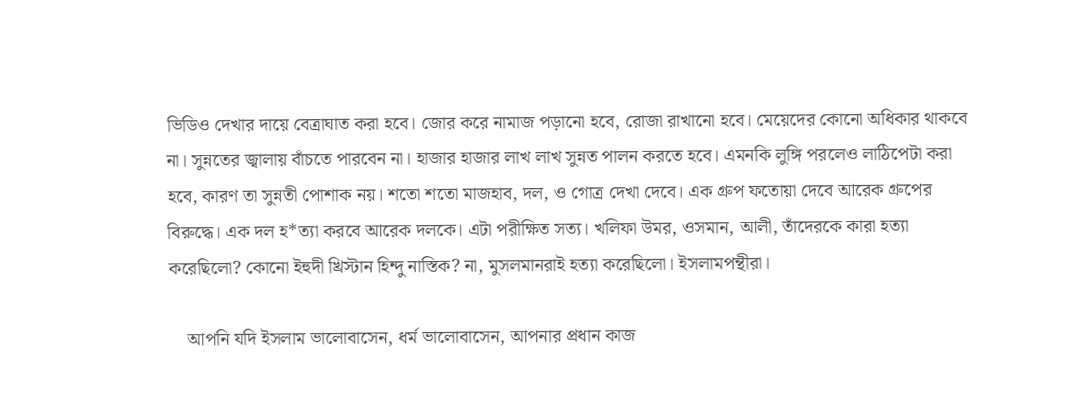ভিডিও দেখার দায়ে বেত্রাঘাত করা হবে। জোর করে নামাজ পড়ানো হবে, রোজা রাখানো হবে। মেয়েদের কোনো অধিকার থাকবে না। সুন্নতের জ্বালায় বাঁচতে পারবেন না। হাজার হাজার লাখ লাখ সুন্নত পালন করতে হবে। এমনকি লুঙ্গি পরলেও লাঠিপেটা করা হবে, কারণ তা সুন্নতী পোশাক নয়। শতো শতো মাজহাব, দল, ও গোত্র দেখা দেবে। এক গ্রুপ ফতোয়া দেবে আরেক গ্রুপের বিরুদ্ধে। এক দল হ*ত্যা করবে আরেক দলকে। এটা পরীক্ষিত সত্য। খলিফা উমর, ওসমান, আলী, তাঁদেরকে কারা হত্যা করেছিলো? কোনো ইহুদী খ্রিস্টান হিন্দু নাস্তিক? না, মুসলমানরাই হত্যা করেছিলো। ইসলামপন্থীরা।

    আপনি যদি ইসলাম ভালোবাসেন, ধর্ম ভালোবাসেন, আপনার প্রধান কাজ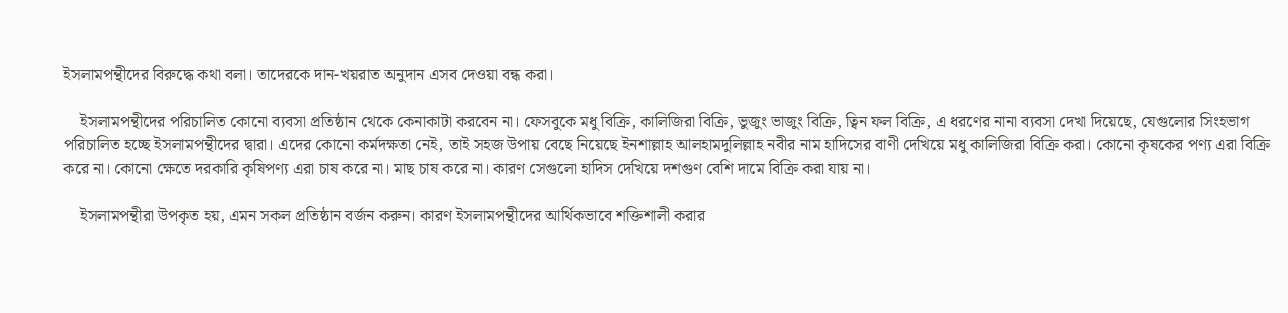ইসলামপন্থীদের বিরুদ্ধে কথা বলা। তাদেরকে দান-খয়রাত অনুদান এসব দেওয়া বন্ধ করা।

    ইসলামপন্থীদের পরিচালিত কোনো ব্যবসা প্রতিষ্ঠান থেকে কেনাকাটা করবেন না। ফেসবুকে মধু বিক্রি, কালিজিরা বিক্রি, ভুজুং ভাজুং বিক্রি, ত্বিন ফল বিক্রি, এ ধরণের নানা ব্যবসা দেখা দিয়েছে, যেগুলোর সিংহভাগ পরিচালিত হচ্ছে ইসলামপন্থীদের দ্বারা। এদের কোনো কর্মদক্ষতা নেই, তাই সহজ উপায় বেছে নিয়েছে ইনশাল্লাহ আলহামদুলিল্লাহ নবীর নাম হাদিসের বাণী দেখিয়ে মধু কালিজিরা বিক্রি করা। কোনো কৃষকের পণ্য এরা বিক্রি করে না। কোনো ক্ষেতে দরকারি কৃষিপণ্য এরা চাষ করে না। মাছ চাষ করে না। কারণ সেগুলো হাদিস দেখিয়ে দশগুণ বেশি দামে বিক্রি করা যায় না।

    ইসলামপন্থীরা উপকৃত হয়, এমন সকল প্রতিষ্ঠান বর্জন করুন। কারণ ইসলামপন্থীদের আর্থিকভাবে শক্তিশালী করার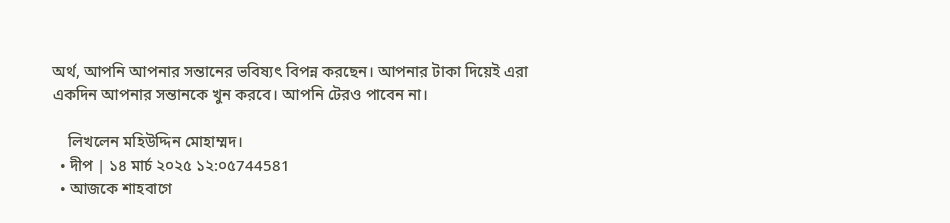অর্থ, আপনি আপনার সন্তানের ভবিষ্যৎ বিপন্ন করছেন। আপনার টাকা দিয়েই এরা একদিন আপনার সন্তানকে খুন করবে। আপনি টেরও পাবেন না।

    লিখলেন মহিউদ্দিন মোহাম্মদ।
  • দীপ | ১৪ মার্চ ২০২৫ ১২:০৫744581
  • আজকে শাহবাগে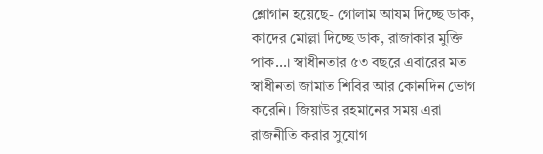শ্লোগান হয়েছে- গোলাম আযম দিচ্ছে ডাক, কাদের মোল্লা দিচ্ছে ডাক, রাজাকার মুক্তি পাক...। স্বাধীনতার ৫৩ বছরে এবারের মত স্বাধীনতা জামাত শিবির আর কোনদিন ভোগ করেনি। জিয়াউর রহমানের সময় এরা রাজনীতি করার সুযোগ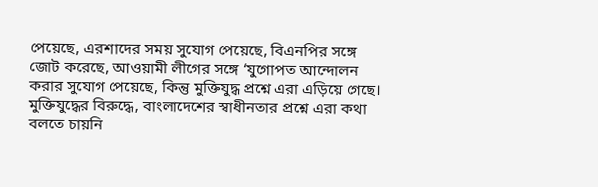পেয়েছে, এরশাদের সময় সুযোগ পেয়েছে, বিএনপির সঙ্গে জোট করেছে, আওয়ামী লীগের সঙ্গে ‘যুগোপত আন্দোলন করার সুযোগ পেয়েছে, কিন্তু মুক্তিযুদ্ধ প্রশ্নে এরা এড়িয়ে গেছে। মুক্তিযুদ্ধের বিরুদ্ধে, বাংলাদেশের স্বাধীনতার প্রশ্নে এরা কথা বলতে চায়নি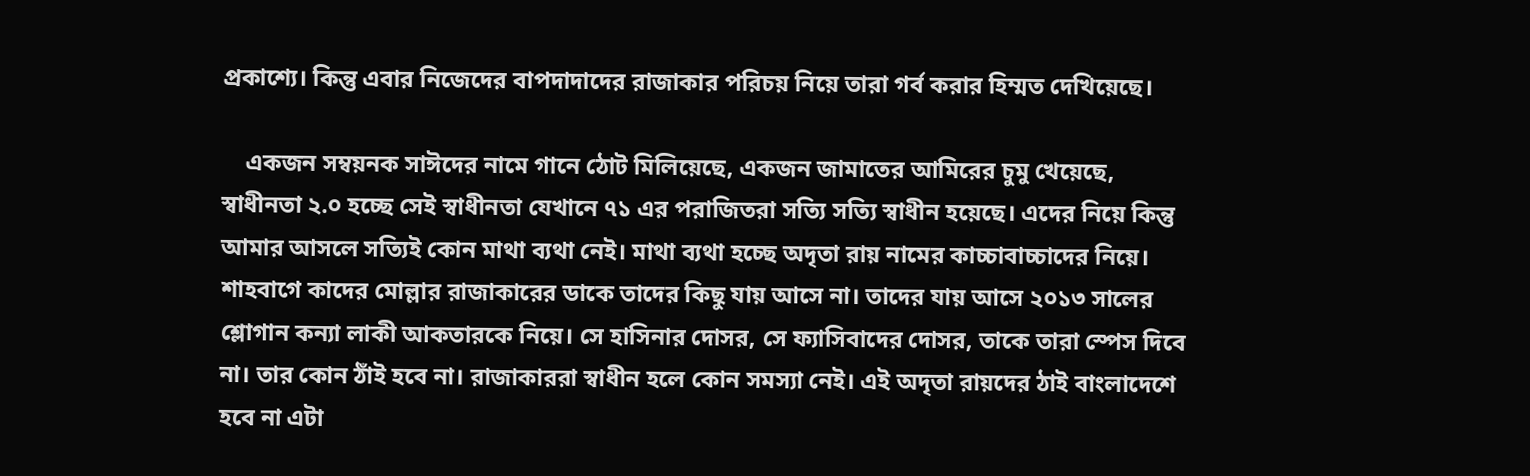প্রকাশ্যে। কিন্তু এবার নিজেদের বাপদাদাদের রাজাকার পরিচয় নিয়ে তারা গর্ব করার হিম্মত দেখিয়েছে।

    একজন সম্বয়নক সাঈদের নামে গানে ঠোট মিলিয়েছে, একজন জামাতের আমিরের চুমু খেয়েছে, স্বাধীনতা ২.০ হচ্ছে সেই স্বাধীনতা যেখানে ৭১ এর পরাজিতরা সত্যি সত্যি স্বাধীন হয়েছে। এদের নিয়ে কিন্তু আমার আসলে সত্যিই কোন মাথা ব্যথা নেই। মাথা ব্যথা হচ্ছে অদৃতা রায় নামের কাচ্চাবাচ্চাদের নিয়ে। শাহবাগে কাদের মোল্লার রাজাকারের ডাকে তাদের কিছু যায় আসে না। তাদের যায় আসে ২০১৩ সালের শ্লোগান কন্যা লাকী আকতারকে নিয়ে। সে হাসিনার দোসর, সে ফ্যাসিবাদের দোসর, তাকে তারা স্পেস দিবে না। তার কোন ঠাঁই হবে না। রাজাকাররা স্বাধীন হলে কোন সমস্যা নেই। এই অদৃতা রায়দের ঠাই বাংলাদেশে হবে না এটা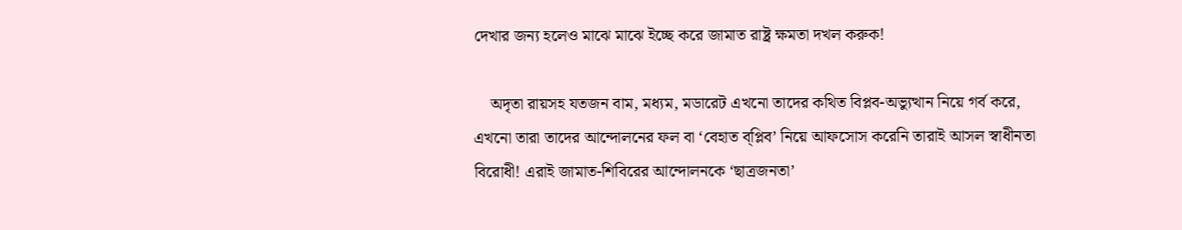দেখার জন্য হলেও মাঝে মাঝে ইচ্ছে করে জামাত রাষ্ট্র ক্ষমতা দখল করুক!

    অদৃতা রায়সহ যতজন বাম, মধ্যম, মডারেট এখনো তাদের কথিত বিপ্লব-অভ্যুত্থান নিয়ে গর্ব করে, এখনো তারা তাদের আন্দোলনের ফল বা ‘বেহাত ব্প্লিব’ নিয়ে আফসোস করেনি তারাই আসল স্বাধীনতা বিরোধী! এরাই জামাত-শিবিরের আন্দোলনকে ‘ছাত্রজনতা’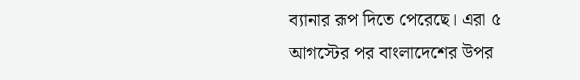ব্যানার রূপ দিতে পেরেছে। এরা ৫ আগস্টের পর বাংলাদেশের উপর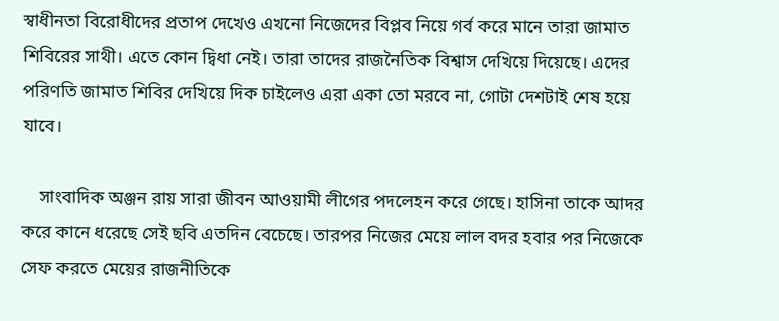স্বাধীনতা বিরোধীদের প্রতাপ দেখেও এখনো নিজেদের বিপ্লব নিয়ে গর্ব করে মানে তারা জামাত শিবিরের সাথী। এতে কোন দ্বিধা নেই। তারা তাদের রাজনৈতিক বিশ্বাস দেখিয়ে দিয়েছে। এদের পরিণতি জামাত শিবির দেখিয়ে দিক চাইলেও এরা একা তো মরবে না, গোটা দেশটাই শেষ হয়ে যাবে।

    সাংবাদিক অঞ্জন রায় সারা জীবন আওয়ামী লীগের পদলেহন করে গেছে। হাসিনা তাকে আদর করে কানে ধরেছে সেই ছবি এতদিন বেচেছে। তারপর নিজের মেয়ে লাল বদর হবার পর নিজেকে সেফ করতে মেয়ের রাজনীতিকে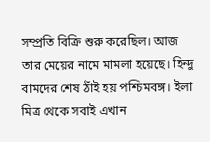সম্প্রতি বিক্রি শুরু করেছিল। আজ তার মেয়ের নামে মামলা হয়েছে। হিন্দু বামদের শেষ ঠাঁই হয় পশ্চিমবঙ্গ। ইলা মিত্র থেকে সবাই এখান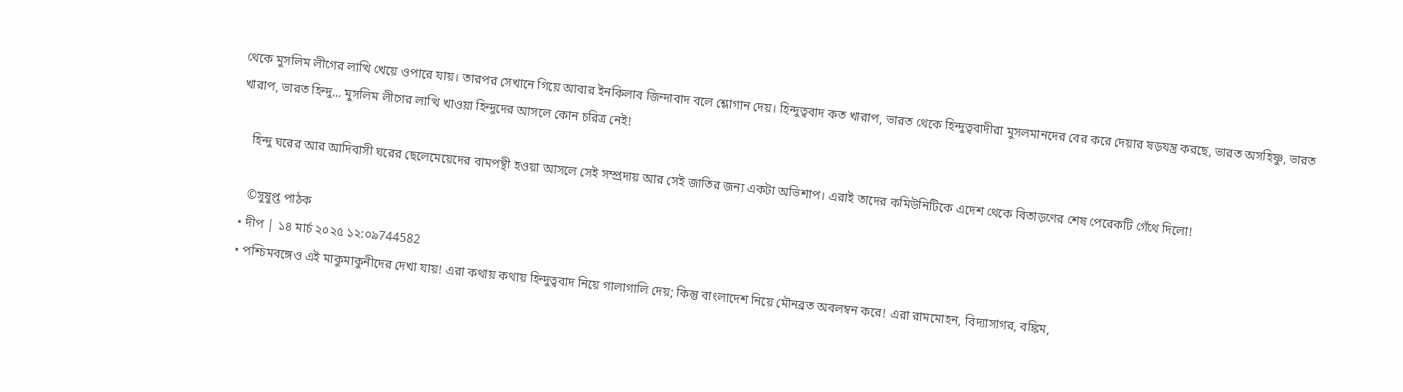থেকে মুসলিম লীগের লাত্থি খেয়ে ওপারে যায়। তারপর সেখানে গিয়ে আবার ইনকিলাব জিন্দাবাদ বলে শ্লোগান দেয়। হিন্দুত্ববাদ কত খারাপ, ভারত থেকে হিন্দুত্ববাদীরা মুসলমানদের বের করে দেয়ার ষড়যন্ত্র করছে, ভারত অসহিষ্ণু, ভারত খারাপ, ভারত হিন্দু... মুসলিম লীগের লাত্থি খাওয়া হিন্দুদের আসলে কোন চরিত্র নেই!

    হিন্দু ঘরের আর আদিবাসী ঘরের ছেলেমেয়েদের বামপন্থী হওয়া আসলে সেই সম্প্রদায় আর সেই জাতির জন্য একটা অভিশাপ। এরাই তাদের কমিউনিটিকে এদেশ থেকে বিতাড়ণের শেষ পেরেকটি গেঁথে দিলো!

    ©সুষুপ্ত পাঠক
  • দীপ | ১৪ মার্চ ২০২৫ ১২:০৯744582
  • পশ্চিমবঙ্গেও এই মাকুমাকুনীদের দেখা যায়! এরা কথায় কথায় হিন্দুত্ববাদ নিয়ে গালাগালি দেয়; কিন্তু বাংলাদেশ নিয়ে মৌনব্রত অবলম্বন করে! এরা রামমোহন, বিদ্যাসাগর, বঙ্কিম,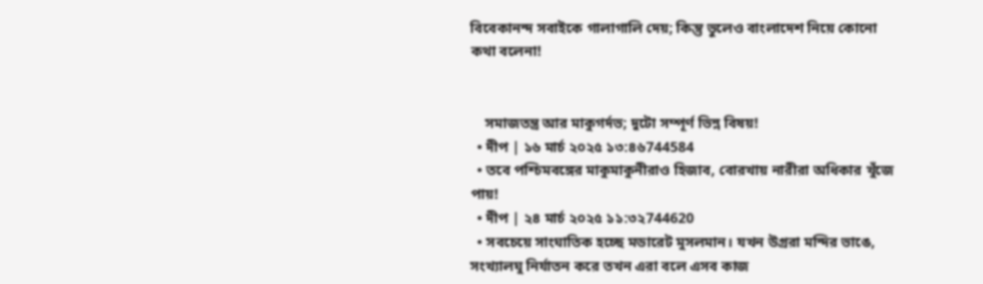বিবেকানন্দ সবাইকে গালাগালি দেয়; কিন্তু ভুলেও বাংলাদেশ নিয়ে কোনো কথা বলেনা!


    সমাজতন্ত্র আর মাকুগর্দভ; দুটো সম্পূর্ণ ভিন্ন বিষয়!
  • দীপ | ১৬ মার্চ ২০২৫ ১৩:৪৬744584
  • তবে পশ্চিমবঙ্গের মাকুমাকুনীরাও হিজাব, বোরখায় নারীরা অধিকার খুঁজে পায়!
  • দীপ | ২৪ মার্চ ২০২৫ ১১:৩২744620
  • সবচেয়ে সাংঘাতিক হচ্ছে মডারেট মুসলমান। যখন উগ্ররা মন্দির ভাঙে, সংখ্যালঘু নির্যাতন করে তখন এরা বলে এসব কাজ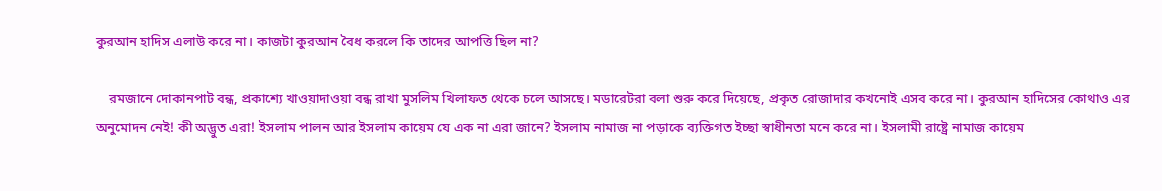কুরআন হাদিস এলাউ করে না। কাজটা কুরআন বৈধ করলে কি তাদের আপত্তি ছিল না?

    রমজানে দোকানপাট বন্ধ, প্রকাশ্যে খাওয়াদাওয়া বন্ধ রাখা মুসলিম খিলাফত থেকে চলে আসছে। মডারেটরা বলা শুরু করে দিয়েছে, প্রকৃত রোজাদার কখনোই এসব করে না। কুরআন হাদিসের কোথাও এর অনুমোদন নেই! কী অদ্ভুত এরা! ইসলাম পালন আর ইসলাম কায়েম যে এক না এরা জানে? ইসলাম নামাজ না পড়াকে ব্যক্তিগত ইচ্ছা স্বাধীনতা মনে করে না। ইসলামী রাষ্ট্রে নামাজ কায়েম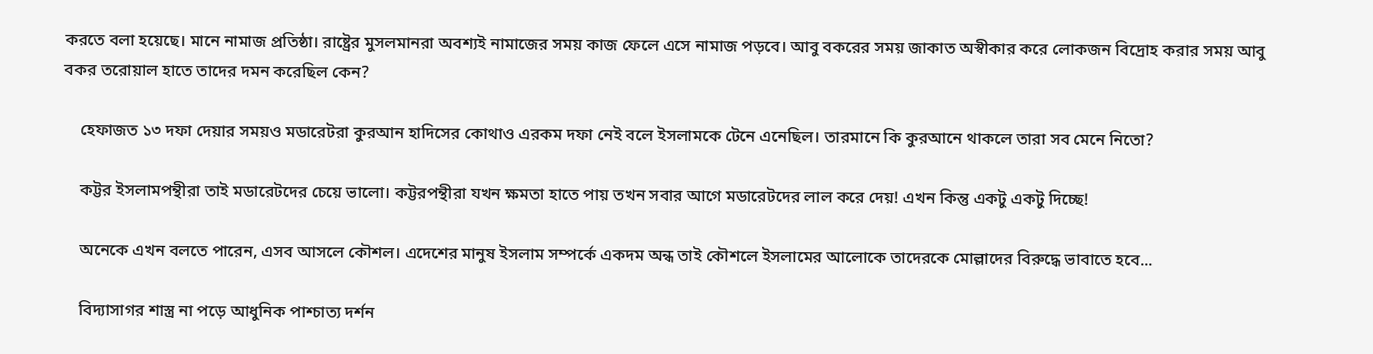করতে বলা হয়েছে। মানে নামাজ প্রতিষ্ঠা। রাষ্ট্রের মুসলমানরা অবশ্যই নামাজের সময় কাজ ফেলে এসে নামাজ পড়বে। আবু বকরের সময় জাকাত অস্বীকার করে লোকজন বিদ্রোহ করার সময় আবু বকর তরোয়াল হাতে তাদের দমন করেছিল কেন?

    হেফাজত ১৩ দফা দেয়ার সময়ও মডারেটরা কুরআন হাদিসের কোথাও এরকম দফা নেই বলে ইসলামকে টেনে এনেছিল। তারমানে কি কুরআনে থাকলে তারা সব মেনে নিতো?

    কট্টর ইসলামপন্থীরা তাই মডারেটদের চেয়ে ভালো। কট্টরপন্থীরা যখন ক্ষমতা হাতে পায় তখন সবার আগে মডারেটদের লাল করে দেয়! এখন কিন্তু একটু একটু দিচ্ছে!

    অনেকে এখন বলতে পারেন, এসব আসলে কৌশল। এদেশের মানুষ ইসলাম সম্পর্কে একদম অন্ধ তাই কৌশলে ইসলামের আলোকে তাদেরকে মোল্লাদের বিরুদ্ধে ভাবাতে হবে...

    বিদ্যাসাগর শাস্ত্র না পড়ে আধুনিক পাশ্চাত্য দর্শন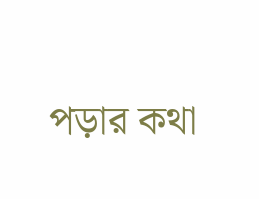পড়ার কথা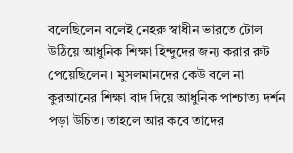বলেছিলেন বলেই নেহরু স্বাধীন ভারতে টোল উঠিয়ে আধুনিক শিক্ষা হিন্দুদের জন্য করার রুট পেয়েছিলেন। মুসলমানদের কেউ বলে না কুরআনের শিক্ষা বাদ দিয়ে আধুনিক পাশ্চাত্য দর্শন পড়া উচিত। তাহলে আর কবে তাদের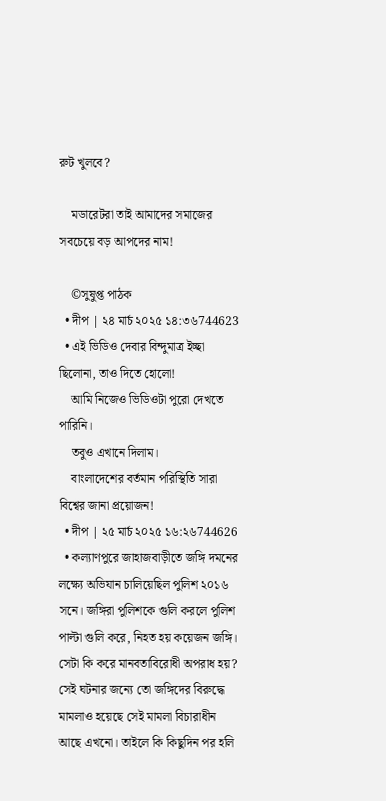রুট খুলবে?

    মডারেটরা তাই আমাদের সমাজের সবচেয়ে বড় আপদের নাম!

    ©সুষুপ্ত পাঠক
  • দীপ | ২৪ মার্চ ২০২৫ ১৪:৩৬744623
  • এই ভিডিও দেবার বিন্দুমাত্র ইচ্ছা ছিলোনা, তাও দিতে হোলো!
    আমি নিজেও ভিডিওটা পুরো দেখতে পারিনি।
    তবুও এখানে দিলাম।
    বাংলাদেশের বর্তমান পরিস্থিতি সারা বিশ্বের জানা প্রয়োজন!
  • দীপ | ২৫ মার্চ ২০২৫ ১৬:২৬744626
  • কল্যাণপুরে জাহাজবাড়ীতে জঙ্গি দমনের লক্ষ্যে অভিযান চালিয়েছিল পুলিশ ২০১৬ সনে। জঙ্গিরা পুলিশকে গুলি করলে পুলিশ পাল্টা গুলি করে, নিহত হয় কয়েজন জঙ্গি। সেটা কি করে মানবতাবিরোধী অপরাধ হয়? সেই ঘটনার জন্যে তো জঙ্গিদের বিরুদ্ধে মামলাও হয়েছে সেই মামলা বিচারাধীন আছে এখনো। তাইলে কি কিছুদিন পর হলি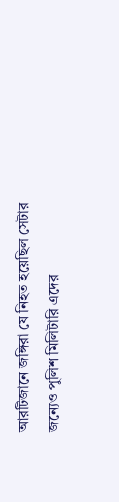আরটিজানে জঙ্গিরা যে নিহত হয়েছিল সেটার জন্যেও পুলিশ মিলিটারি এদের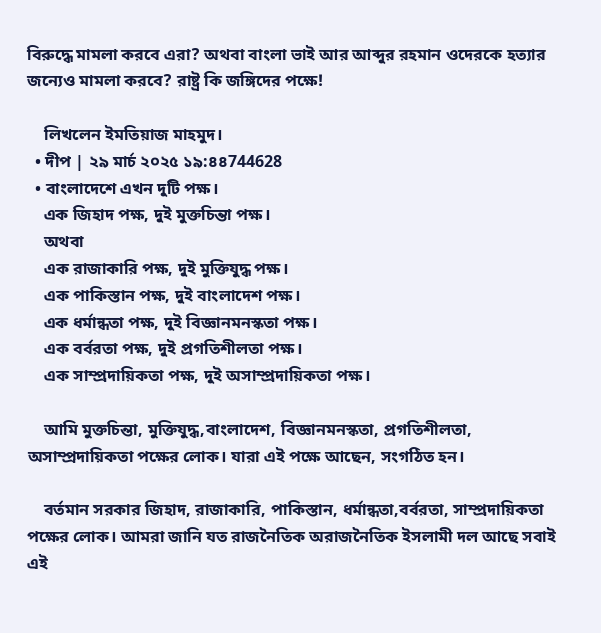বিরুদ্ধে মামলা করবে এরা? অথবা বাংলা ভাই আর আব্দুর রহমান ওদেরকে হত্যার জন্যেও মামলা করবে? রাষ্ট্র কি জঙ্গিদের পক্ষে!

    লিখলেন ইমতিয়াজ মাহমুদ।
  • দীপ | ২৯ মার্চ ২০২৫ ১৯:৪৪744628
  • বাংলাদেশে এখন দুটি পক্ষ।
    এক জিহাদ পক্ষ, দুই মুক্তচিন্তা পক্ষ।
    অথবা
    এক রাজাকারি পক্ষ, দুই মুক্তিযুদ্ধ পক্ষ।
    এক পাকিস্তান পক্ষ, দুই বাংলাদেশ পক্ষ।
    এক ধর্মান্ধতা পক্ষ, দুই বিজ্ঞানমনস্কতা পক্ষ।
    এক বর্বরতা পক্ষ, দুই প্রগতিশীলতা পক্ষ।
    এক সাম্প্রদায়িকতা পক্ষ, দুই অসাম্প্রদায়িকতা পক্ষ।

    আমি মুক্তচিন্তা, মুক্তিযুদ্ধ,বাংলাদেশ, বিজ্ঞানমনস্কতা, প্রগতিশীলতা, অসাম্প্রদায়িকতা পক্ষের লোক। যারা এই পক্ষে আছেন, সংগঠিত হন।

    বর্তমান সরকার জিহাদ, রাজাকারি, পাকিস্তান, ধর্মান্ধতা,বর্বরতা, সাম্প্রদায়িকতা পক্ষের লোক। আমরা জানি যত রাজনৈতিক অরাজনৈতিক ইসলামী দল আছে সবাই এই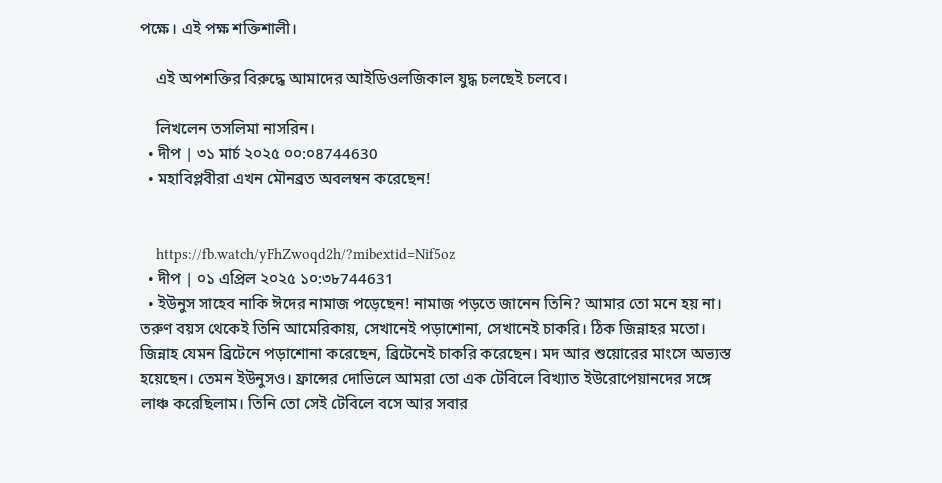পক্ষে। এই পক্ষ শক্তিশালী।

    এই অপশক্তির বিরুদ্ধে আমাদের আইডিওলজিকাল যুদ্ধ চলছেই চলবে।

    লিখলেন তসলিমা নাসরিন।
  • দীপ | ৩১ মার্চ ২০২৫ ০০:০৪744630
  • মহাবিপ্লবীরা এখন মৌনব্রত অবলম্বন করেছেন!


    https://fb.watch/yFhZwoqd2h/?mibextid=Nif5oz
  • দীপ | ০১ এপ্রিল ২০২৫ ১০:৩৮744631
  • ইউনুস সাহেব নাকি ঈদের নামাজ পড়েছেন! নামাজ পড়তে জানেন তিনি? আমার তো মনে হয় না। তরুণ বয়স থেকেই তিনি আমেরিকায়, সেখানেই পড়াশোনা, সেখানেই চাকরি। ঠিক জিন্নাহর মতো। জিন্নাহ যেমন ব্রিটেনে পড়াশোনা করেছেন, ব্রিটেনেই চাকরি করেছেন। মদ আর শুয়োরের মাংসে অভ্যস্ত হয়েছেন। তেমন ইউনুসও। ফ্রান্সের দোভিলে আমরা তো এক টেবিলে বিখ্যাত ইউরোপেয়ানদের সঙ্গে লাঞ্চ করেছিলাম। তিনি তো সেই টেবিলে বসে আর সবার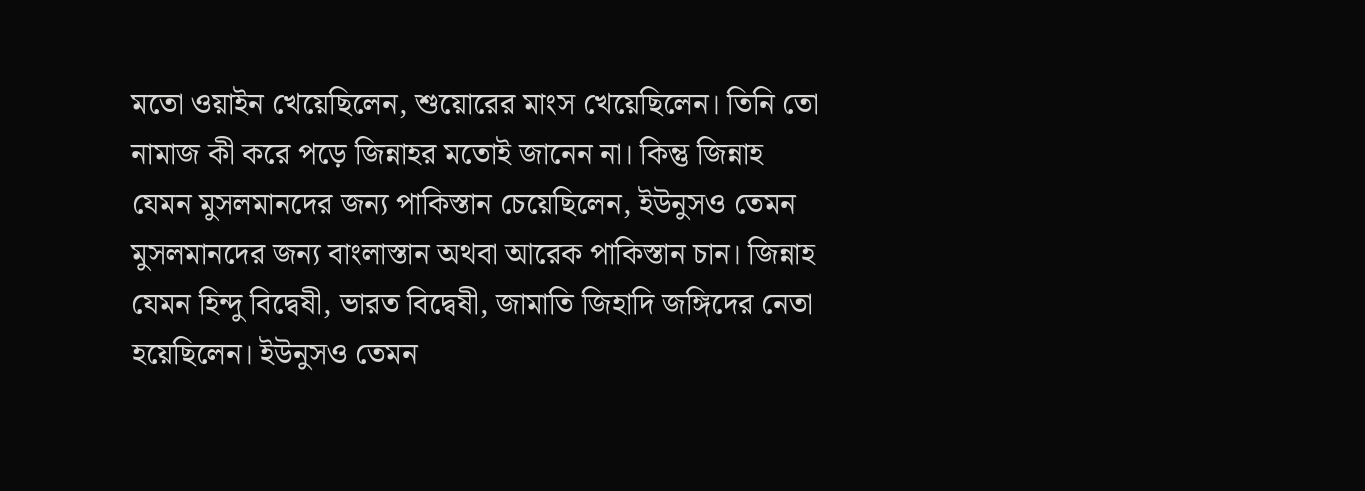মতো ওয়াইন খেয়েছিলেন, শুয়োরের মাংস খেয়েছিলেন। তিনি তো নামাজ কী করে পড়ে জিন্নাহর মতোই জানেন না। কিন্তু জিন্নাহ যেমন মুসলমানদের জন্য পাকিস্তান চেয়েছিলেন, ইউনুসও তেমন মুসলমানদের জন্য বাংলাস্তান অথবা আরেক পাকিস্তান চান। জিন্নাহ যেমন হিন্দু বিদ্বেষী, ভারত বিদ্বেষী, জামাতি জিহাদি জঙ্গিদের নেতা হয়েছিলেন। ইউনুসও তেমন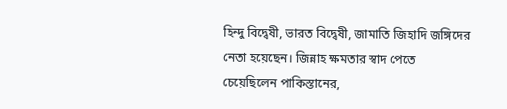হিন্দু বিদ্বেষী, ভারত বিদ্বেষী, জামাতি জিহাদি জঙ্গিদের নেতা হয়েছেন। জিন্নাহ ক্ষমতার স্বাদ পেতে চেয়েছিলেন পাকিস্তানের,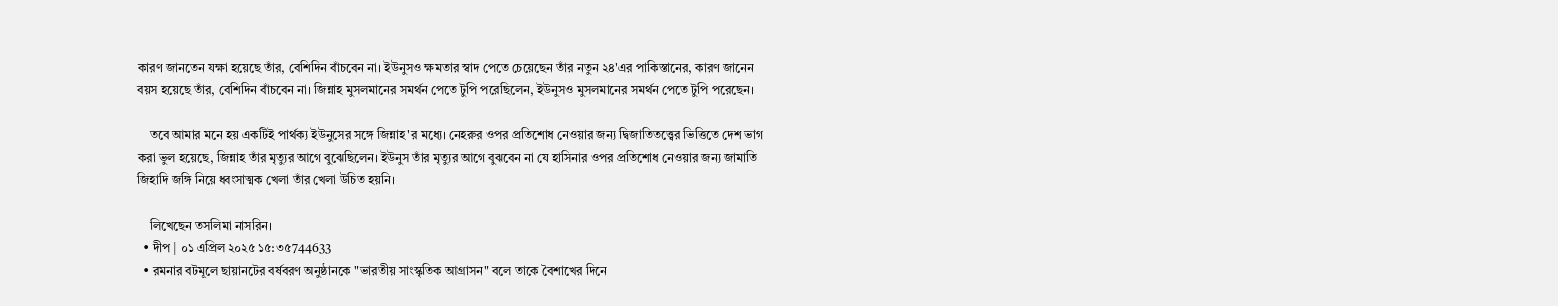কারণ জানতেন যক্ষা হয়েছে তাঁর, বেশিদিন বাঁচবেন না। ইউনুসও ক্ষমতার স্বাদ পেতে চেয়েছেন তাঁর নতুন ২৪'এর পাকিস্তানের, কারণ জানেন বয়স হয়েছে তাঁর, বেশিদিন বাঁচবেন না। জিন্নাহ মুসলমানের সমর্থন পেতে টুপি পরেছিলেন, ইউনুসও মুসলমানের সমর্থন পেতে টুপি পরেছেন।

    তবে আমার মনে হয় একটিই পার্থক্য ইউনুসের সঙ্গে জিন্নাহ'র মধ্যে। নেহরুর ওপর প্রতিশোধ নেওয়ার জন্য দ্বিজাতিতত্ত্বের ভিত্তিতে দেশ ভাগ করা ভুল হয়েছে, জিন্নাহ তাঁর মৃত্যুর আগে বুঝেছিলেন। ইউনুস তাঁর মৃত্যুর আগে বুঝবেন না যে হাসিনার ওপর প্রতিশোধ নেওয়ার জন্য জামাতি জিহাদি জঙ্গি নিয়ে ধ্বংসাত্মক খেলা তাঁর খেলা উচিত হয়নি।

    লিখেছেন তসলিমা নাসরিন।
  • দীপ | ০১ এপ্রিল ২০২৫ ১৫:৩৫744633
  • রমনার বটমূলে ছায়ানটের বর্ষবরণ অনুষ্ঠানকে "ভারতীয় সাংস্কৃতিক আগ্রাসন" বলে তাকে বৈশাখের দিনে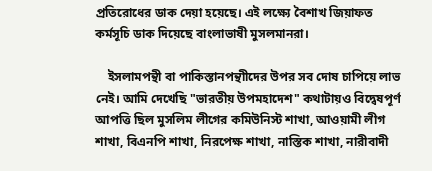প্রতিরোধের ডাক দেয়া হয়েছে। এই লক্ষ্যে বৈশাখ জিয়াফত কর্মসূচি ডাক দিয়েছে বাংলাভাষী মুসলমানরা।

    ইসলামপন্থী বা পাকিস্তানপন্থাীদের উপর সব দোষ চাপিয়ে লাভ নেই। আমি দেখেছি "ভারতীয় উপমহাদেশ" কথাটায়ও বিদ্বেষপূর্ণ আপত্তি ছিল মুসলিম লীগের কমিউনিস্ট শাখা, আওয়ামী লীগ শাখা, বিএনপি শাখা, নিরপেক্ষ শাখা, নাস্তিক শাখা, নারীবাদী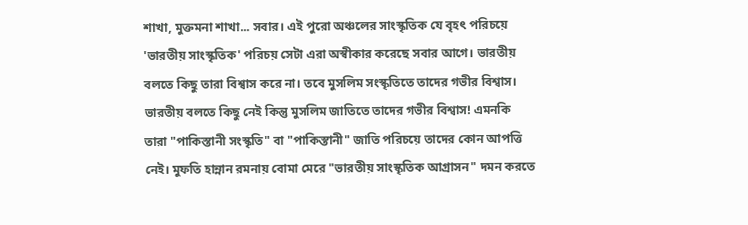শাখা, মুক্তমনা শাখা... সবার। এই পুরো অঞ্চলের সাংস্কৃতিক যে বৃহৎ পরিচয়ে 'ভারতীয় সাংস্কৃতিক' পরিচয় সেটা এরা অস্বীকার করেছে সবার আগে। ভারতীয় বলতে কিছু তারা বিশ্বাস করে না। তবে মুসলিম সংস্কৃতিতে তাদের গভীর বিশ্বাস। ভারতীয় বলতে কিছু নেই কিন্তু মুসলিম জাতিতে তাদের গভীর বিশ্বাস! এমনকি তারা "পাকিস্তানী সংস্কৃতি" বা "পাকিস্তানী" জাতি পরিচয়ে তাদের কোন আপত্তি নেই। মুফতি হান্নান রমনায় বোমা মেরে "ভারতীয় সাংস্কৃতিক আগ্রাসন" দমন করতে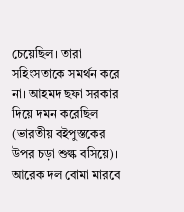চেয়েছিল। তারা সহিংসতাকে সমর্থন করে না। আহমদ ছফা সরকার দিয়ে দমন করেছিল (ভারতীয় বইপুস্তকের উপর চড়া শুল্ক বসিয়ে)। আরেক দল বোমা মারবে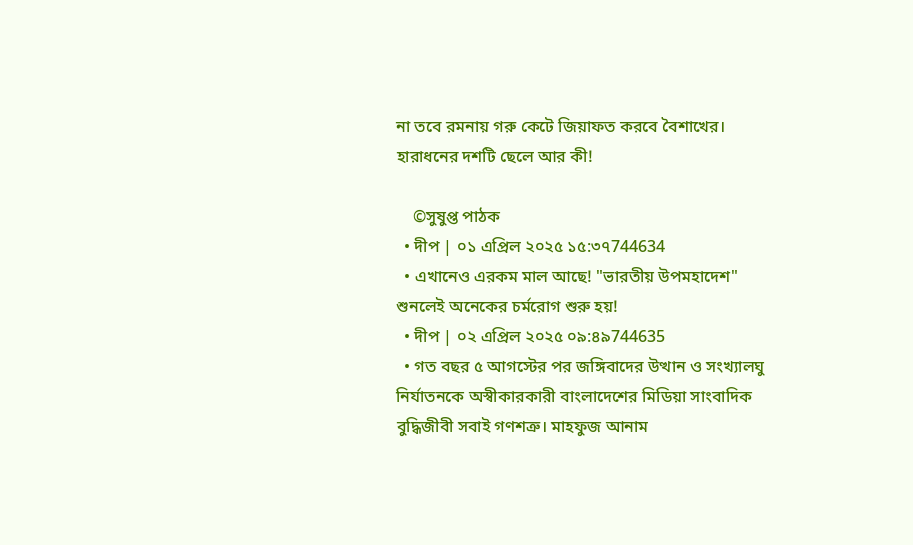না তবে রমনায় গরু কেটে জিয়াফত করবে বৈশাখের। হারাধনের দশটি ছেলে আর কী!

    ©সুষুপ্ত পাঠক
  • দীপ | ০১ এপ্রিল ২০২৫ ১৫:৩৭744634
  • এখানেও এরকম মাল আছে! "ভারতীয় উপমহাদেশ" শুনলেই অনেকের চর্মরোগ শুরু হয়!
  • দীপ | ০২ এপ্রিল ২০২৫ ০৯:৪৯744635
  • গত বছর ৫ আগস্টের পর জঙ্গিবাদের উত্থান ও সংখ্যালঘু নির্যাতনকে অস্বীকারকারী বাংলাদেশের মিডিয়া সাংবাদিক বুদ্ধিজীবী সবাই গণশত্রু। মাহফুজ আনাম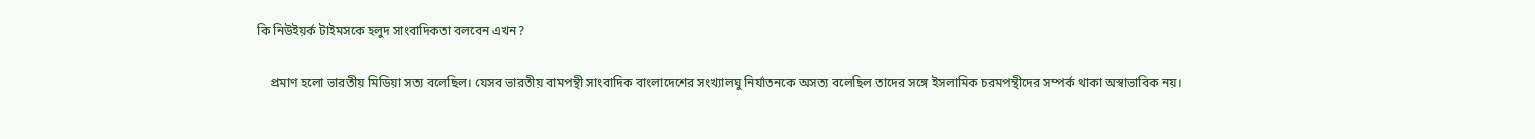কি নিউইয়র্ক টাইমসকে হলুদ সাংবাদিকতা বলবেন এখন?

    প্রমাণ হলো ভারতীয় মিডিয়া সত্য বলেছিল। যেসব ভারতীয় বামপন্থী সাংবাদিক বাংলাদেশের সংখ্যালঘু নির্যাতনকে অসত্য বলেছিল তাদের সঙ্গে ইসলামিক চরমপন্থীদের সম্পর্ক থাকা অস্বাভাবিক নয়।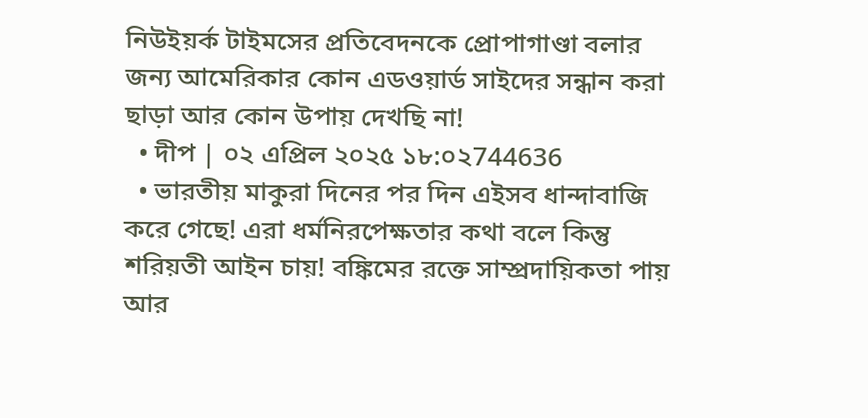নিউইয়র্ক টাইমসের প্রতিবেদনকে প্রোপাগাণ্ডা বলার জন্য আমেরিকার কোন এডওয়ার্ড সাইদের সন্ধান করা ছাড়া আর কোন উপায় দেখছি না!
  • দীপ | ০২ এপ্রিল ২০২৫ ১৮:০২744636
  • ভারতীয় মাকুরা দিনের পর দিন এইসব ধান্দাবাজি করে গেছে! এরা ধর্মনিরপেক্ষতার কথা বলে কিন্তু শরিয়তী আইন চায়! বঙ্কিমের রক্তে সাম্প্রদায়িকতা পায় আর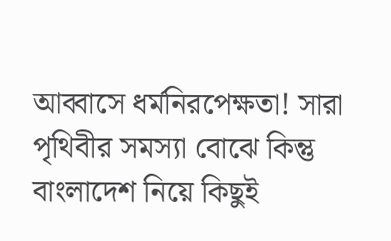আব্বাসে ধর্মনিরপেক্ষতা! সারা পৃথিবীর সমস্যা বোঝে কিন্তু বাংলাদেশ নিয়ে কিছুই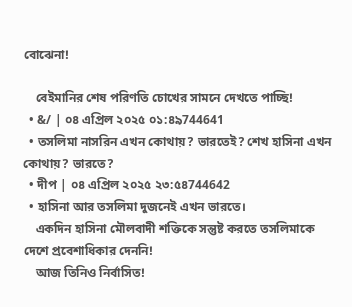বোঝেনা!

    বেইমানির শেষ পরিণতি চোখের সামনে দেখতে পাচ্ছি!
  • &/ | ০৪ এপ্রিল ২০২৫ ০১:৪৯744641
  • তসলিমা নাসরিন এখন কোথায়? ভারতেই? শেখ হাসিনা এখন কোথায়? ভারতে?
  • দীপ | ০৪ এপ্রিল ২০২৫ ২৩:৫৪744642
  • হাসিনা আর তসলিমা দুজনেই এখন ভারতে।
    একদিন হাসিনা মৌলবাদী শক্তিকে সন্তুষ্ট করতে তসলিমাকে দেশে প্রবেশাধিকার দেননি!
    আজ তিনিও নির্বাসিত!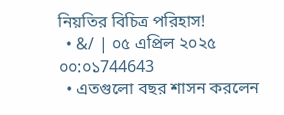নিয়তির বিচিত্র পরিহাস!
  • &/ | ০৫ এপ্রিল ২০২৫ ০০:০১744643
  • এতগুলো বছর শাসন করলেন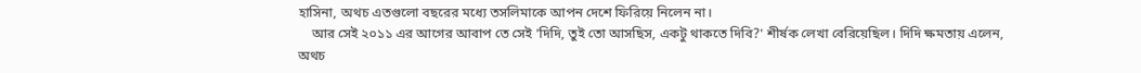হাসিনা, অথচ এতগুলো বছরের মধ্যে তসলিমাকে আপন দেশে ফিরিয়ে নিলেন না।
    আর সেই ২০১১ এর আগের আবাপ তে সেই 'দিদি, তুই তো আসছিস, একটু থাকতে দিবি?' শীর্ষক লেখা বেরিয়েছিল। দিদি ক্ষমতায় এলেন, অথচ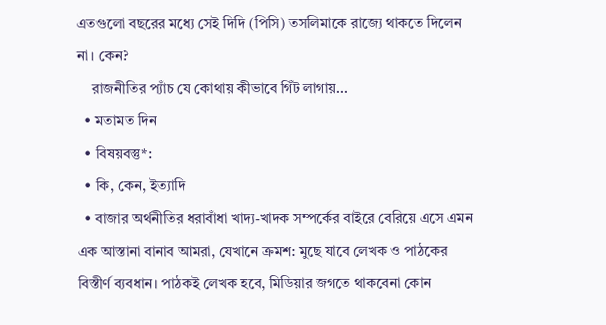এতগুলো বছরের মধ্যে সেই দিদি (পিসি) তসলিমাকে রাজ্যে থাকতে দিলেন না। কেন?
    রাজনীতির প্যাঁচ যে কোথায় কীভাবে গিঁট লাগায়...
  • মতামত দিন
  • বিষয়বস্তু*:
  • কি, কেন, ইত্যাদি
  • বাজার অর্থনীতির ধরাবাঁধা খাদ্য-খাদক সম্পর্কের বাইরে বেরিয়ে এসে এমন এক আস্তানা বানাব আমরা, যেখানে ক্রমশ: মুছে যাবে লেখক ও পাঠকের বিস্তীর্ণ ব্যবধান। পাঠকই লেখক হবে, মিডিয়ার জগতে থাকবেনা কোন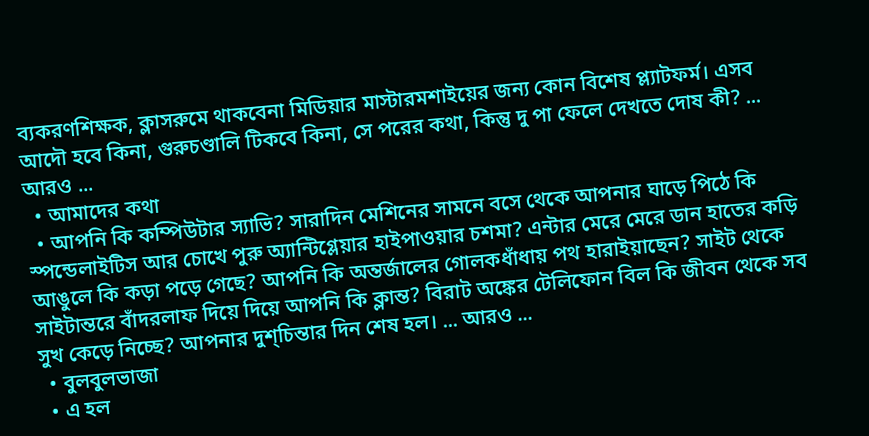ব্যকরণশিক্ষক, ক্লাসরুমে থাকবেনা মিডিয়ার মাস্টারমশাইয়ের জন্য কোন বিশেষ প্ল্যাটফর্ম। এসব আদৌ হবে কিনা, গুরুচণ্ডালি টিকবে কিনা, সে পরের কথা, কিন্তু দু পা ফেলে দেখতে দোষ কী? ... আরও ...
  • আমাদের কথা
  • আপনি কি কম্পিউটার স্যাভি? সারাদিন মেশিনের সামনে বসে থেকে আপনার ঘাড়ে পিঠে কি স্পন্ডেলাইটিস আর চোখে পুরু অ্যান্টিগ্লেয়ার হাইপাওয়ার চশমা? এন্টার মেরে মেরে ডান হাতের কড়ি আঙুলে কি কড়া পড়ে গেছে? আপনি কি অন্তর্জালের গোলকধাঁধায় পথ হারাইয়াছেন? সাইট থেকে সাইটান্তরে বাঁদরলাফ দিয়ে দিয়ে আপনি কি ক্লান্ত? বিরাট অঙ্কের টেলিফোন বিল কি জীবন থেকে সব সুখ কেড়ে নিচ্ছে? আপনার দুশ্‌চিন্তার দিন শেষ হল। ... আরও ...
  • বুলবুলভাজা
  • এ হল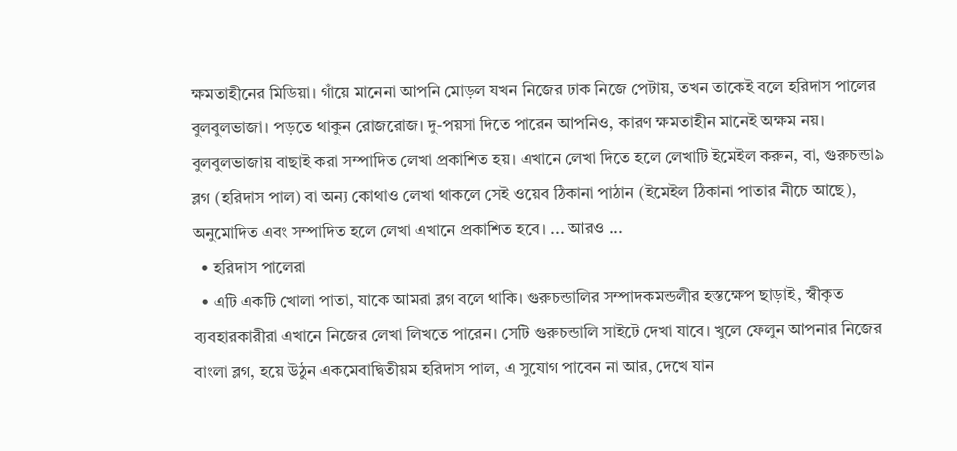ক্ষমতাহীনের মিডিয়া। গাঁয়ে মানেনা আপনি মোড়ল যখন নিজের ঢাক নিজে পেটায়, তখন তাকেই বলে হরিদাস পালের বুলবুলভাজা। পড়তে থাকুন রোজরোজ। দু-পয়সা দিতে পারেন আপনিও, কারণ ক্ষমতাহীন মানেই অক্ষম নয়। বুলবুলভাজায় বাছাই করা সম্পাদিত লেখা প্রকাশিত হয়। এখানে লেখা দিতে হলে লেখাটি ইমেইল করুন, বা, গুরুচন্ডা৯ ব্লগ (হরিদাস পাল) বা অন্য কোথাও লেখা থাকলে সেই ওয়েব ঠিকানা পাঠান (ইমেইল ঠিকানা পাতার নীচে আছে), অনুমোদিত এবং সম্পাদিত হলে লেখা এখানে প্রকাশিত হবে। ... আরও ...
  • হরিদাস পালেরা
  • এটি একটি খোলা পাতা, যাকে আমরা ব্লগ বলে থাকি। গুরুচন্ডালির সম্পাদকমন্ডলীর হস্তক্ষেপ ছাড়াই, স্বীকৃত ব্যবহারকারীরা এখানে নিজের লেখা লিখতে পারেন। সেটি গুরুচন্ডালি সাইটে দেখা যাবে। খুলে ফেলুন আপনার নিজের বাংলা ব্লগ, হয়ে উঠুন একমেবাদ্বিতীয়ম হরিদাস পাল, এ সুযোগ পাবেন না আর, দেখে যান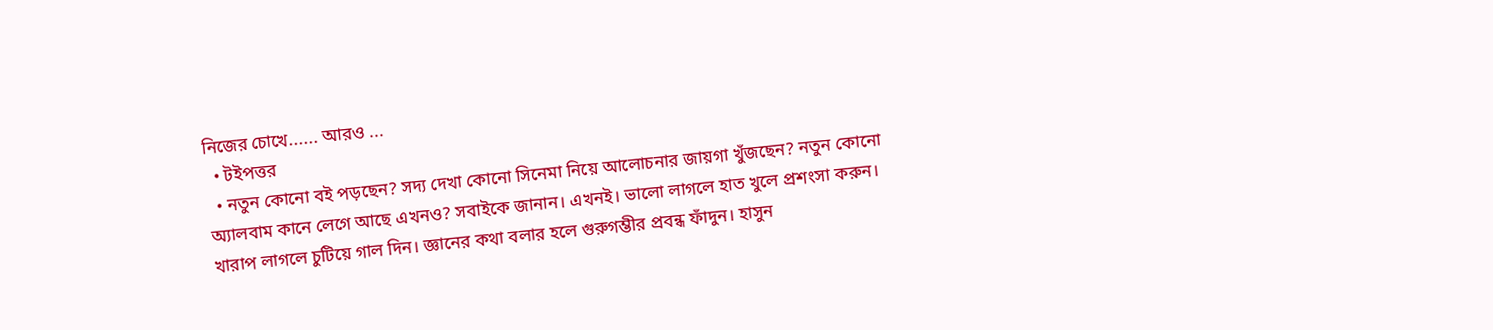নিজের চোখে...... আরও ...
  • টইপত্তর
  • নতুন কোনো বই পড়ছেন? সদ্য দেখা কোনো সিনেমা নিয়ে আলোচনার জায়গা খুঁজছেন? নতুন কোনো অ্যালবাম কানে লেগে আছে এখনও? সবাইকে জানান। এখনই। ভালো লাগলে হাত খুলে প্রশংসা করুন। খারাপ লাগলে চুটিয়ে গাল দিন। জ্ঞানের কথা বলার হলে গুরুগম্ভীর প্রবন্ধ ফাঁদুন। হাসুন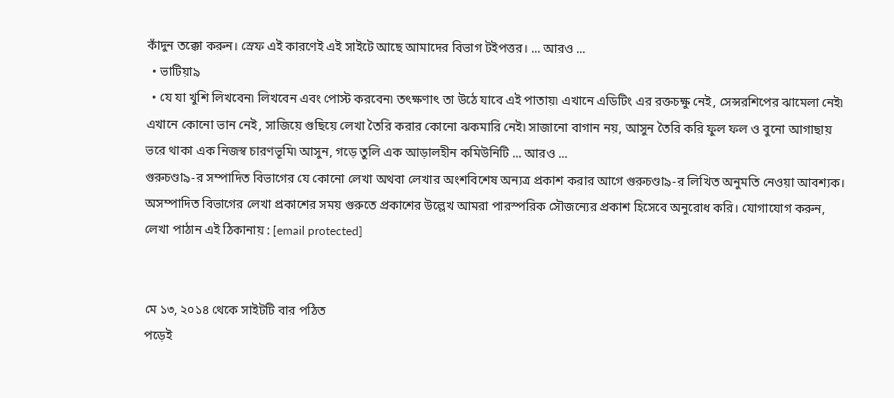কাঁদুন তক্কো করুন। স্রেফ এই কারণেই এই সাইটে আছে আমাদের বিভাগ টইপত্তর। ... আরও ...
  • ভাটিয়া৯
  • যে যা খুশি লিখবেন৷ লিখবেন এবং পোস্ট করবেন৷ তৎক্ষণাৎ তা উঠে যাবে এই পাতায়৷ এখানে এডিটিং এর রক্তচক্ষু নেই, সেন্সরশিপের ঝামেলা নেই৷ এখানে কোনো ভান নেই, সাজিয়ে গুছিয়ে লেখা তৈরি করার কোনো ঝকমারি নেই৷ সাজানো বাগান নয়, আসুন তৈরি করি ফুল ফল ও বুনো আগাছায় ভরে থাকা এক নিজস্ব চারণভূমি৷ আসুন, গড়ে তুলি এক আড়ালহীন কমিউনিটি ... আরও ...
গুরুচণ্ডা৯-র সম্পাদিত বিভাগের যে কোনো লেখা অথবা লেখার অংশবিশেষ অন্যত্র প্রকাশ করার আগে গুরুচণ্ডা৯-র লিখিত অনুমতি নেওয়া আবশ্যক। অসম্পাদিত বিভাগের লেখা প্রকাশের সময় গুরুতে প্রকাশের উল্লেখ আমরা পারস্পরিক সৌজন্যের প্রকাশ হিসেবে অনুরোধ করি। যোগাযোগ করুন, লেখা পাঠান এই ঠিকানায় : [email protected]


মে ১৩, ২০১৪ থেকে সাইটটি বার পঠিত
পড়েই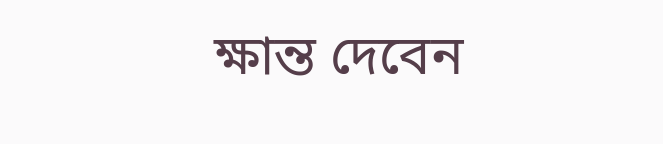ক্ষান্ত দেবেন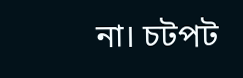না। চটপট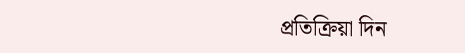প্রতিক্রিয়া দিন